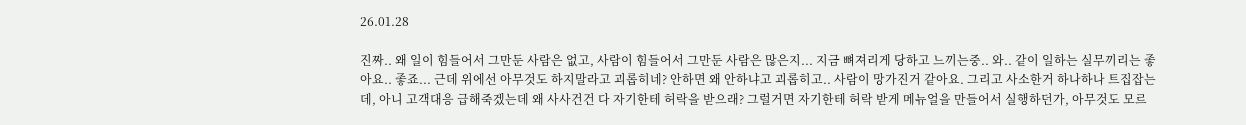26.01.28

진짜.. 왜 일이 힘들어서 그만둔 사람은 없고, 사람이 힘들어서 그만둔 사람은 많은지... 지금 뼈져리게 당하고 느끼는중.. 와.. 같이 일하는 실무끼리는 좋아요.. 좋죠... 근데 위에선 아무것도 하지말라고 괴롭히네? 안하면 왜 안하냐고 괴롭히고.. 사람이 망가진거 같아요. 그리고 사소한거 하나하나 트집잡는데, 아니 고객대응 급해죽겠는데 왜 사사건건 다 자기한테 허락을 받으래? 그럴거면 자기한테 허락 받게 메뉴얼을 만들어서 실행하던가, 아무것도 모르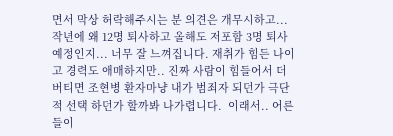면서 막상 허락해주시는 분 의견은 개무시하고... 작년에 왜 12명 퇴사하고 올해도 저포함 3명 퇴사 예정인지... 너무 잘 느껴집니다. 재취가 힘든 나이고 경력도 애매하지만.. 진짜 사람이 힘들어서 더 버티면 조현병 환자마냥 내가 범죄자 되던가 극단적 선택 하던가 할까봐 나가렵니다.  이래서.. 어른들이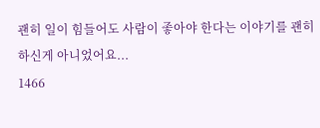괜히 일이 힘들어도 사람이 좋아야 한다는 이야기를 괜히 하신게 아니었어요...
1466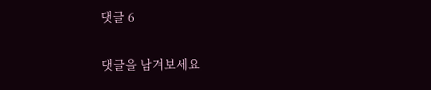댓글 6

댓글을 남겨보세요